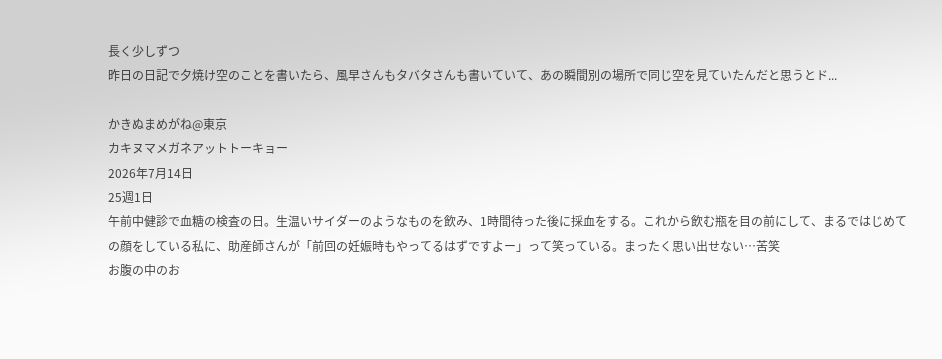長く少しずつ
昨日の日記で夕焼け空のことを書いたら、風早さんもタバタさんも書いていて、あの瞬間別の場所で同じ空を見ていたんだと思うとド...

かきぬまめがね@東京
カキヌマメガネアットトーキョー
2026年7月14日
25週1日
午前中健診で血糖の検査の日。生温いサイダーのようなものを飲み、1時間待った後に採血をする。これから飲む瓶を目の前にして、まるではじめての顔をしている私に、助産師さんが「前回の妊娠時もやってるはずですよー」って笑っている。まったく思い出せない…苦笑
お腹の中のお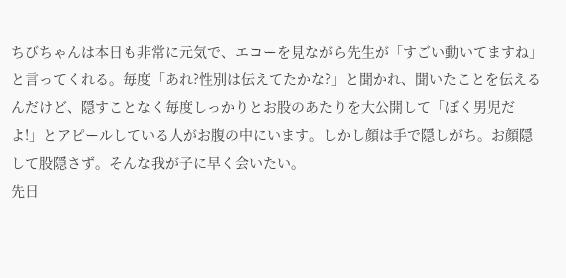ちびちゃんは本日も非常に元気で、エコーを見ながら先生が「すごい動いてますね」と言ってくれる。毎度「あれ?性別は伝えてたかな?」と聞かれ、聞いたことを伝えるんだけど、隠すことなく毎度しっかりとお股のあたりを大公開して「ぼく男児だよ!」とアピールしている人がお腹の中にいます。しかし顔は手で隠しがち。お顔隠して股隠さず。そんな我が子に早く会いたい。
先日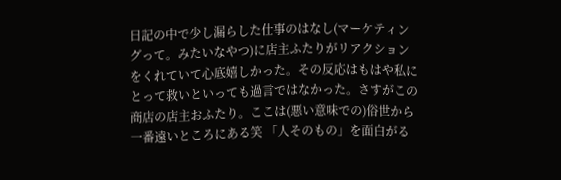日記の中で少し漏らした仕事のはなし(マーケティングって。みたいなやつ)に店主ふたりがリアクションをくれていて心底嬉しかった。その反応はもはや私にとって救いといっても過言ではなかった。さすがこの商店の店主おふたり。ここは(悪い意味での)俗世から一番遠いところにある笑 「人そのもの」を面白がる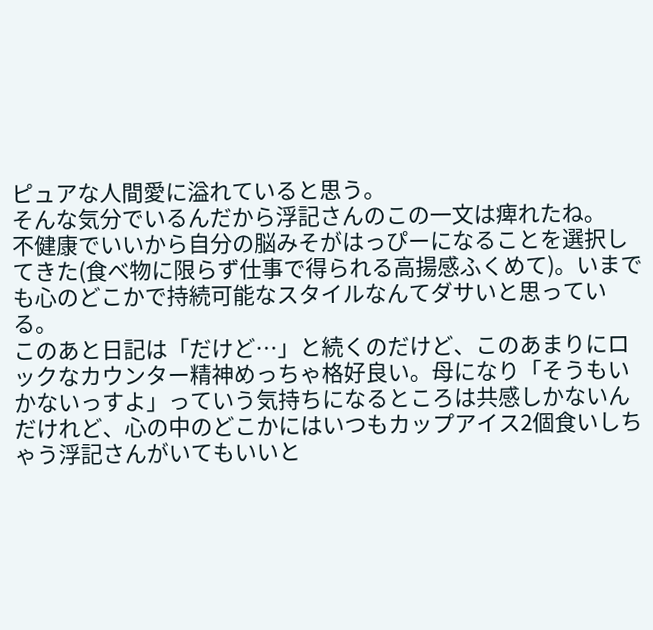ピュアな人間愛に溢れていると思う。
そんな気分でいるんだから浮記さんのこの一文は痺れたね。
不健康でいいから自分の脳みそがはっぴーになることを選択してきた(食べ物に限らず仕事で得られる高揚感ふくめて)。いまでも心のどこかで持続可能なスタイルなんてダサいと思っている。
このあと日記は「だけど…」と続くのだけど、このあまりにロックなカウンター精神めっちゃ格好良い。母になり「そうもいかないっすよ」っていう気持ちになるところは共感しかないんだけれど、心の中のどこかにはいつもカップアイス2個食いしちゃう浮記さんがいてもいいと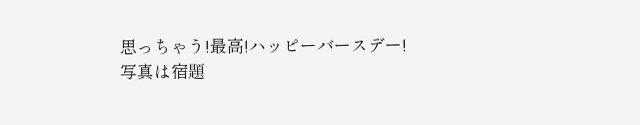思っちゃう!最高!ハッピーバースデー!
写真は宿題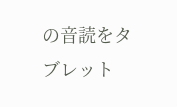の音読をタブレット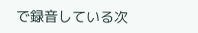で録音している次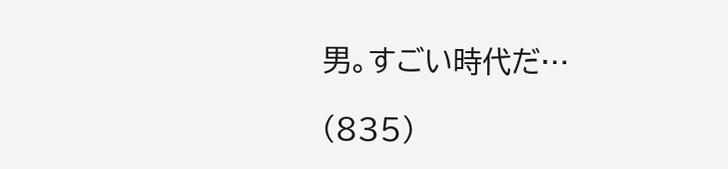男。すごい時代だ…

(835)